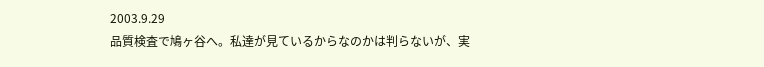2003.9.29
品質検査で鳩ヶ谷へ。私達が見ているからなのかは判らないが、実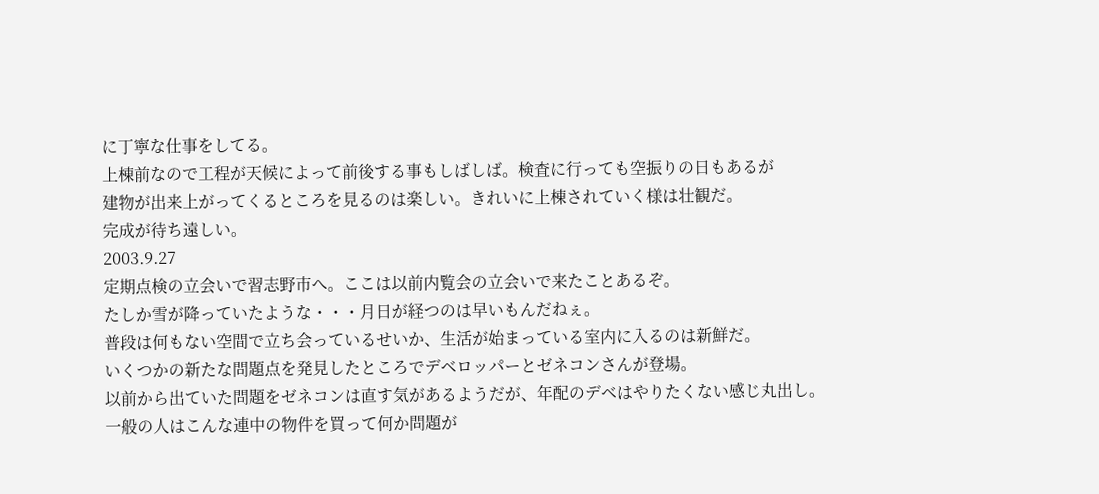に丁寧な仕事をしてる。
上棟前なので工程が天候によって前後する事もしばしば。検査に行っても空振りの日もあるが
建物が出来上がってくるところを見るのは楽しい。きれいに上棟されていく様は壮観だ。
完成が待ち遠しい。
2003.9.27
定期点検の立会いで習志野市へ。ここは以前内覧会の立会いで来たことあるぞ。
たしか雪が降っていたような・・・月日が経つのは早いもんだねぇ。
普段は何もない空間で立ち会っているせいか、生活が始まっている室内に入るのは新鮮だ。
いくつかの新たな問題点を発見したところでデベロッパーとゼネコンさんが登場。
以前から出ていた問題をゼネコンは直す気があるようだが、年配のデベはやりたくない感じ丸出し。
一般の人はこんな連中の物件を買って何か問題が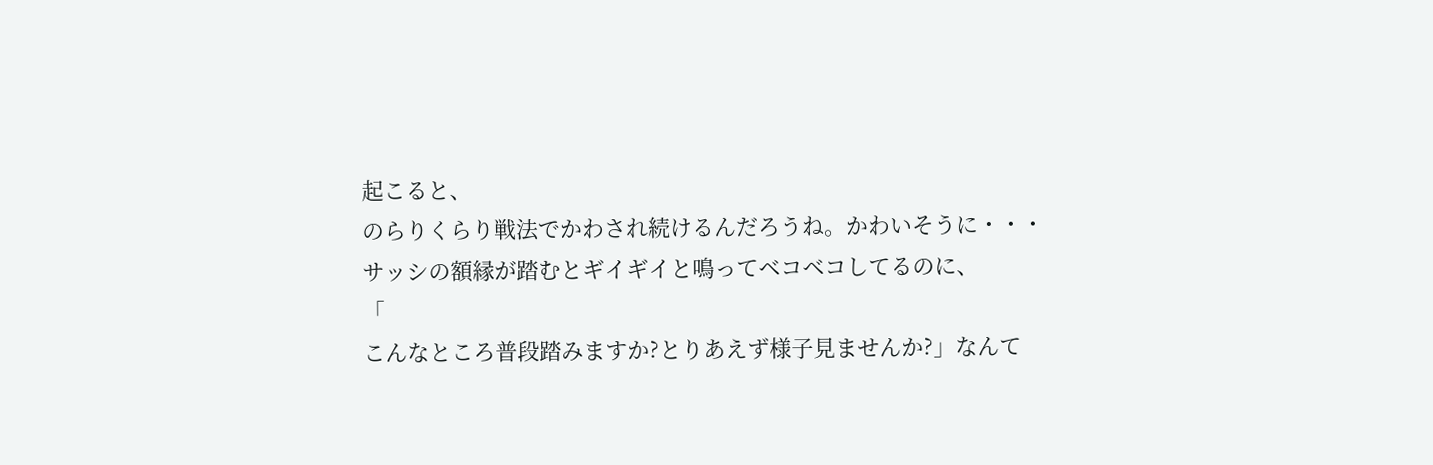起こると、
のらりくらり戦法でかわされ続けるんだろうね。かわいそうに・・・
サッシの額縁が踏むとギイギイと鳴ってベコベコしてるのに、
「
こんなところ普段踏みますか?とりあえず様子見ませんか?」なんて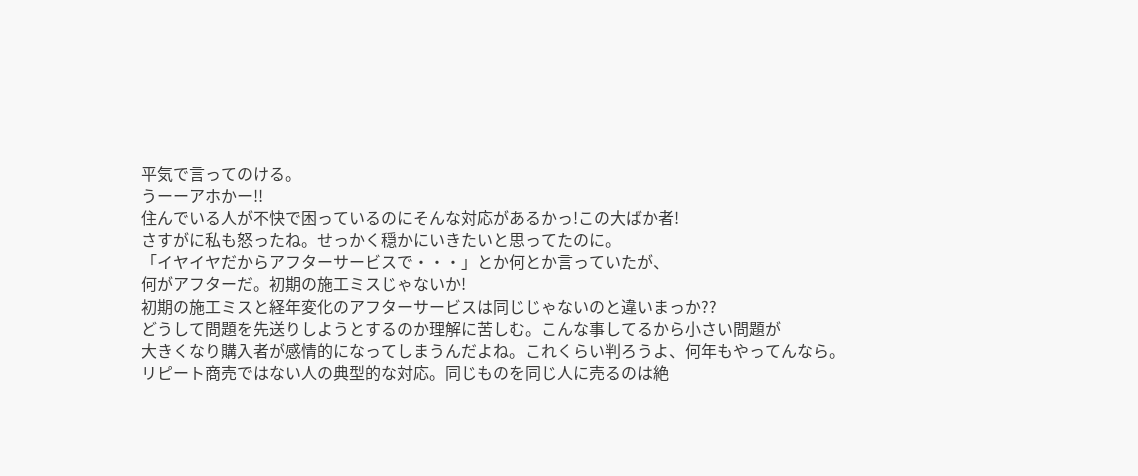平気で言ってのける。
うーーアホかー!!
住んでいる人が不快で困っているのにそんな対応があるかっ!この大ばか者!
さすがに私も怒ったね。せっかく穏かにいきたいと思ってたのに。
「イヤイヤだからアフターサービスで・・・」とか何とか言っていたが、
何がアフターだ。初期の施工ミスじゃないか!
初期の施工ミスと経年変化のアフターサービスは同じじゃないのと違いまっか??
どうして問題を先送りしようとするのか理解に苦しむ。こんな事してるから小さい問題が
大きくなり購入者が感情的になってしまうんだよね。これくらい判ろうよ、何年もやってんなら。
リピート商売ではない人の典型的な対応。同じものを同じ人に売るのは絶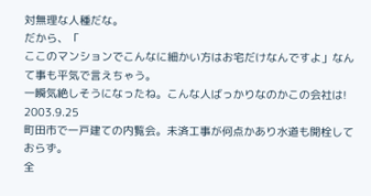対無理な人種だな。
だから、「
ここのマンションでこんなに細かい方はお宅だけなんですよ」なんて事も平気で言えちゃう。
一瞬気絶しそうになったね。こんな人ばっかりなのかこの会社は!
2003.9.25
町田市で一戸建ての内覧会。未済工事が何点かあり水道も開栓しておらず。
全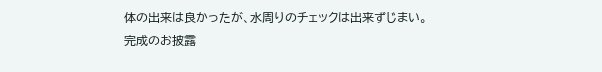体の出来は良かったが、水周りのチェックは出来ずじまい。
完成のお披露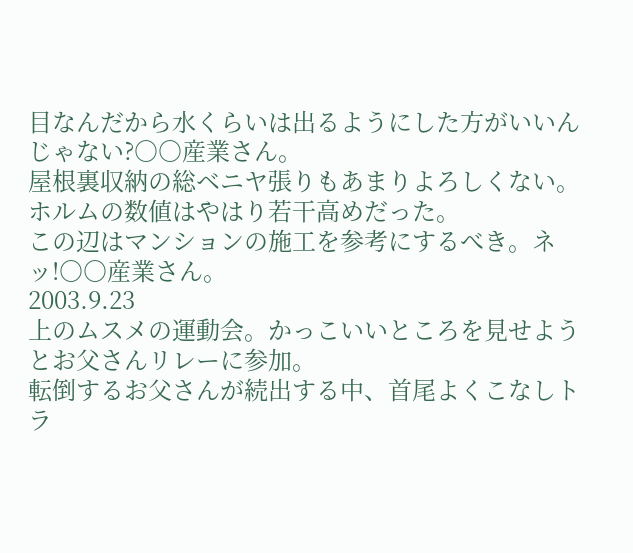目なんだから水くらいは出るようにした方がいいんじゃない?○○産業さん。
屋根裏収納の総ベニヤ張りもあまりよろしくない。ホルムの数値はやはり若干高めだった。
この辺はマンションの施工を参考にするべき。ネッ!○○産業さん。
2003.9.23
上のムスメの運動会。かっこいいところを見せようとお父さんリレーに参加。
転倒するお父さんが続出する中、首尾よくこなしトラ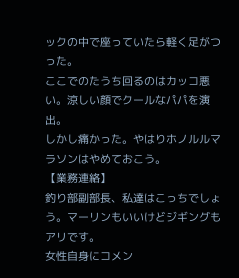ックの中で座っていたら軽く足がつった。
ここでのたうち回るのはカッコ悪い。涼しい顔でクールなパパを演出。
しかし痛かった。やはりホノルルマラソンはやめておこう。
【業務連絡】
釣り部副部長、私達はこっちでしょう。マーリンもいいけどジギングもアリです。
女性自身にコメン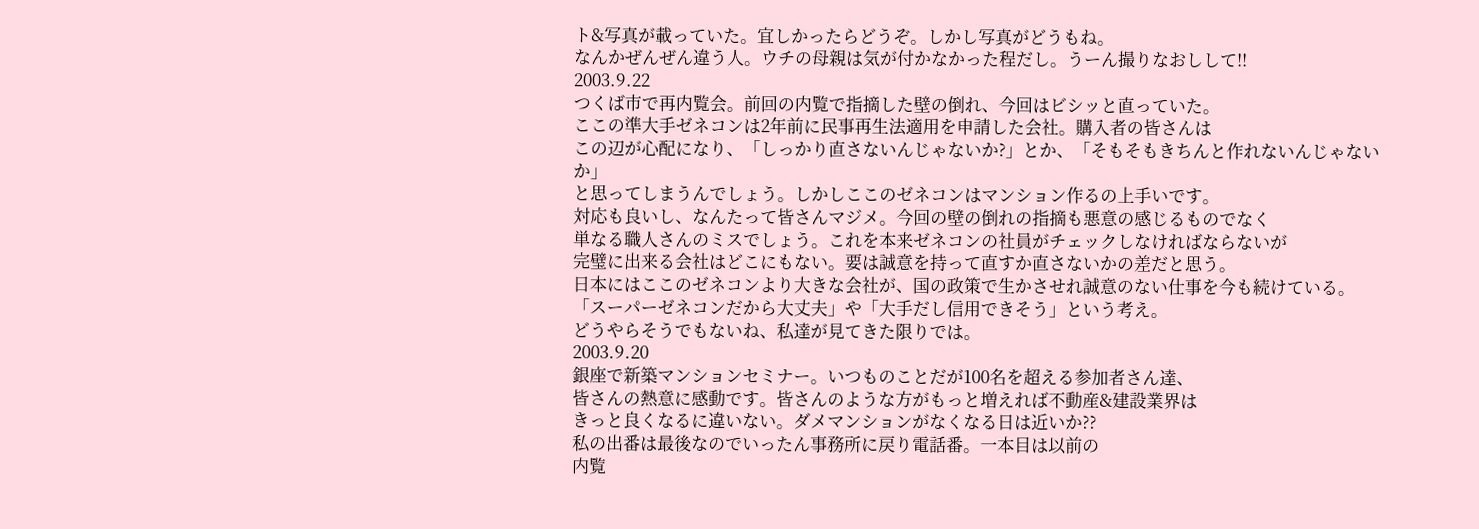ト&写真が載っていた。宜しかったらどうぞ。しかし写真がどうもね。
なんかぜんぜん違う人。ウチの母親は気が付かなかった程だし。うーん撮りなおしして!!
2003.9.22
つくば市で再内覧会。前回の内覧で指摘した壁の倒れ、今回はビシッと直っていた。
ここの準大手ゼネコンは2年前に民事再生法適用を申請した会社。購入者の皆さんは
この辺が心配になり、「しっかり直さないんじゃないか?」とか、「そもそもきちんと作れないんじゃないか」
と思ってしまうんでしょう。しかしここのゼネコンはマンション作るの上手いです。
対応も良いし、なんたって皆さんマジメ。今回の壁の倒れの指摘も悪意の感じるものでなく
単なる職人さんのミスでしょう。これを本来ゼネコンの社員がチェックしなければならないが
完璧に出来る会社はどこにもない。要は誠意を持って直すか直さないかの差だと思う。
日本にはここのゼネコンより大きな会社が、国の政策で生かさせれ誠意のない仕事を今も続けている。
「スーパーゼネコンだから大丈夫」や「大手だし信用できそう」という考え。
どうやらそうでもないね、私達が見てきた限りでは。
2003.9.20
銀座で新築マンションセミナー。いつものことだが100名を超える参加者さん達、
皆さんの熱意に感動です。皆さんのような方がもっと増えれば不動産&建設業界は
きっと良くなるに違いない。ダメマンションがなくなる日は近いか??
私の出番は最後なのでいったん事務所に戻り電話番。一本目は以前の
内覧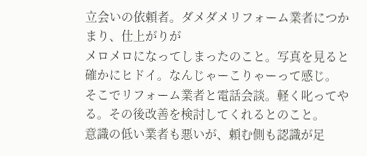立会いの依頼者。ダメダメリフォーム業者につかまり、仕上がりが
メロメロになってしまったのこと。写真を見ると確かにヒドイ。なんじゃーこりゃーって感じ。
そこでリフォーム業者と電話会談。軽く叱ってやる。その後改善を検討してくれるとのこと。
意識の低い業者も悪いが、頼む側も認識が足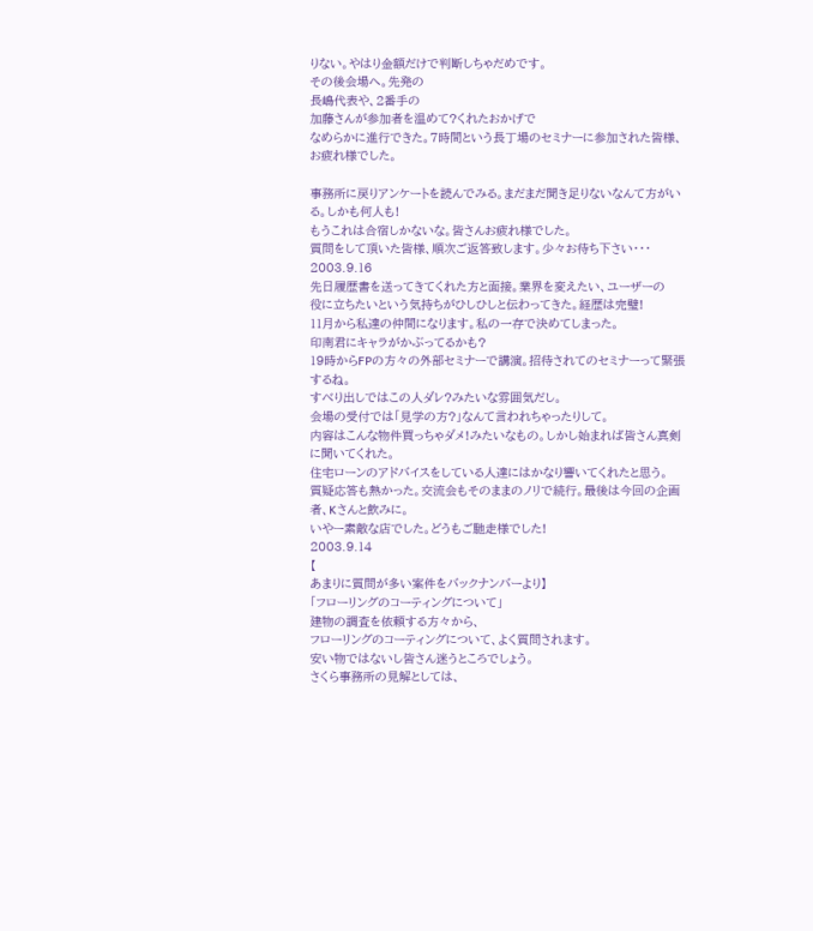りない。やはり金額だけで判断しちゃだめです。
その後会場へ。先発の
長嶋代表や、2番手の
加藤さんが参加者を温めて?くれたおかげで
なめらかに進行できた。7時間という長丁場のセミナーに参加された皆様、お疲れ様でした。

事務所に戻りアンケートを読んでみる。まだまだ聞き足りないなんて方がいる。しかも何人も!
もうこれは合宿しかないな。皆さんお疲れ様でした。
質問をして頂いた皆様、順次ご返答致します。少々お待ち下さい・・・
2003.9.16
先日履歴書を送ってきてくれた方と面接。業界を変えたい、ユーザーの
役に立ちたいという気持ちがひしひしと伝わってきた。経歴は完璧!
11月から私達の仲間になります。私の一存で決めてしまった。
印南君にキャラがかぶってるかも?
19時からFPの方々の外部セミナーで講演。招待されてのセミナーって緊張するね。
すべり出しではこの人ダレ?みたいな雰囲気だし。
会場の受付では「見学の方?」なんて言われちゃったりして。
内容はこんな物件買っちゃダメ!みたいなもの。しかし始まれば皆さん真剣に聞いてくれた。
住宅ローンのアドバイスをしている人達にはかなり響いてくれたと思う。
質疑応答も熱かった。交流会もそのままのノリで続行。最後は今回の企画者、Kさんと飲みに。
いやー素敵な店でした。どうもご馳走様でした!
2003.9.14
【
あまりに質問が多い案件をバックナンバーより】
「フローリングのコーティングについて」
建物の調査を依頼する方々から、
フローリングのコーティングについて、よく質問されます。
安い物ではないし皆さん迷うところでしょう。
さくら事務所の見解としては、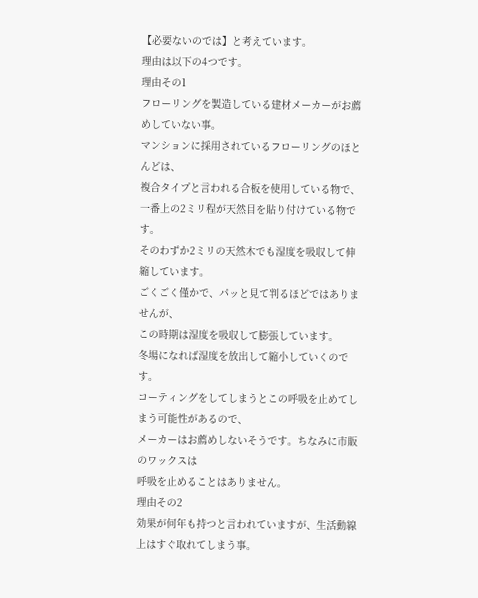【必要ないのでは】と考えています。
理由は以下の4つです。
理由その1
フローリングを製造している建材メーカーがお薦めしていない事。
マンションに採用されているフローリングのほとんどは、
複合タイプと言われる合板を使用している物で、
一番上の2ミリ程が天然目を貼り付けている物です。
そのわずか2ミリの天然木でも湿度を吸収して伸縮しています。
ごくごく僅かで、パッと見て判るほどではありませんが、
この時期は湿度を吸収して膨張しています。
冬場になれば湿度を放出して縮小していくのです。
コーティングをしてしまうとこの呼吸を止めてしまう可能性があるので、
メーカーはお薦めしないそうです。ちなみに市販のワックスは
呼吸を止めることはありません。
理由その2
効果が何年も持つと言われていますが、生活動線上はすぐ取れてしまう事。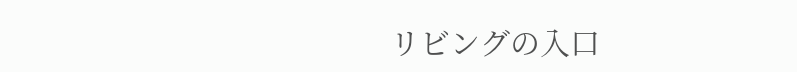リビングの入口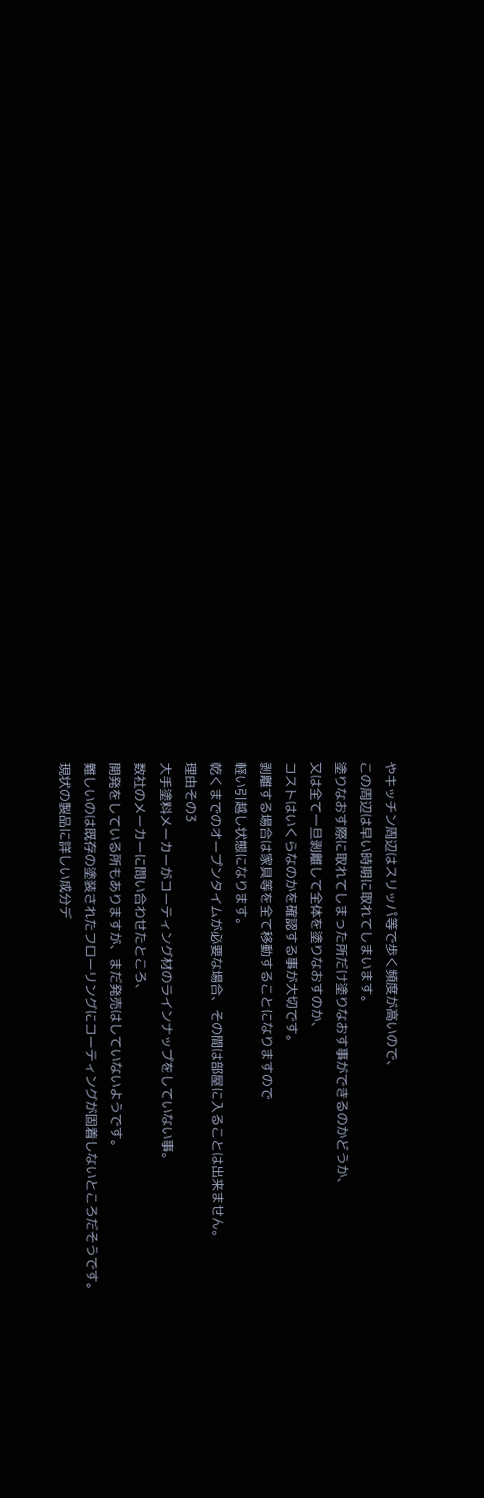やキッチン周辺はスリッパ等で歩く頻度が高いので、
この周辺は早い時期に取れてしまいます。
塗りなおす際に取れてしまった所だけ塗りなおす事ができるのかどうか、
又は全て一旦剥離して全体を塗りなおすのか、
コストはいくらなのかを確認する事が大切です。
剥離する場合は家具等を全て移動することになりますので
軽い引越し状態になります。
乾くまでのオープンタイムが必要な場合、その間は部屋に入ることは出来ません。
理由その3
大手塗料メーカーがコーティング材のラインナップをしていない事。
数社のメーカーに問い合わせたところ、
開発をしている所もありますが、まだ発売はしていないようです。
難しいのは既存の塗装されたフローリングにコーティングが固着しないところだそうです。
現状の製品に詳しい成分デ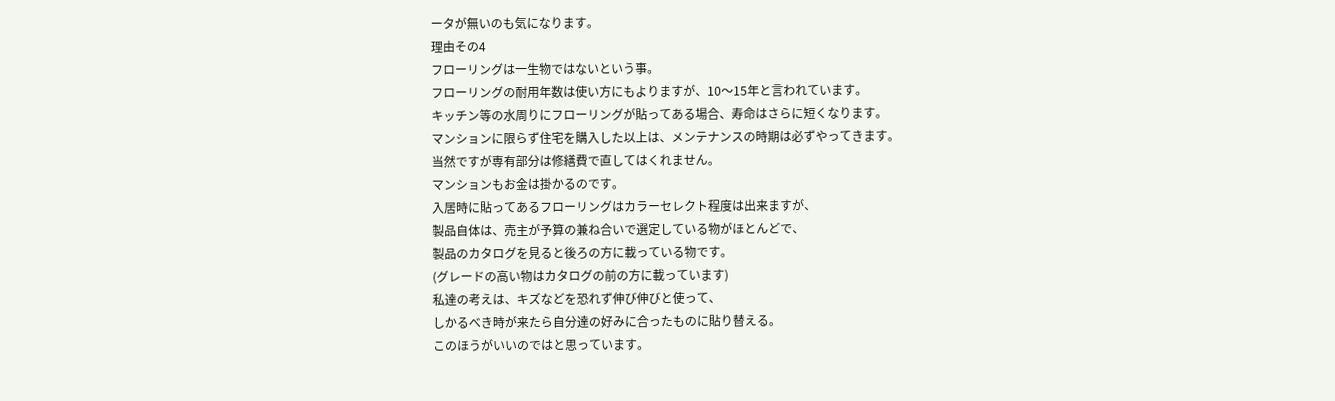ータが無いのも気になります。
理由その4
フローリングは一生物ではないという事。
フローリングの耐用年数は使い方にもよりますが、10〜15年と言われています。
キッチン等の水周りにフローリングが貼ってある場合、寿命はさらに短くなります。
マンションに限らず住宅を購入した以上は、メンテナンスの時期は必ずやってきます。
当然ですが専有部分は修繕費で直してはくれません。
マンションもお金は掛かるのです。
入居時に貼ってあるフローリングはカラーセレクト程度は出来ますが、
製品自体は、売主が予算の兼ね合いで選定している物がほとんどで、
製品のカタログを見ると後ろの方に載っている物です。
(グレードの高い物はカタログの前の方に載っています)
私達の考えは、キズなどを恐れず伸び伸びと使って、
しかるべき時が来たら自分達の好みに合ったものに貼り替える。
このほうがいいのではと思っています。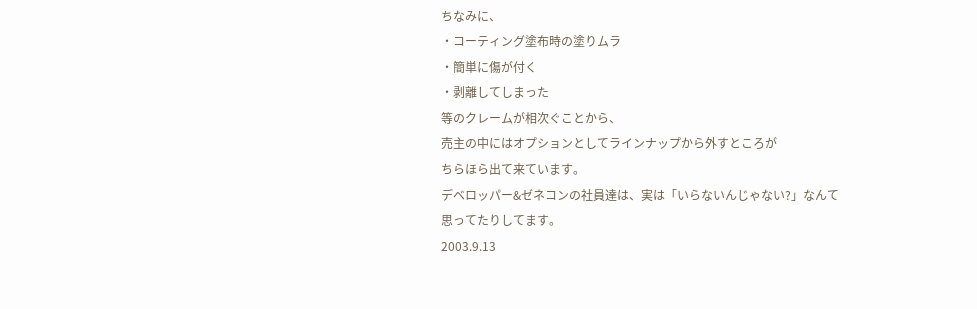ちなみに、
・コーティング塗布時の塗りムラ
・簡単に傷が付く
・剥離してしまった
等のクレームが相次ぐことから、
売主の中にはオプションとしてラインナップから外すところが
ちらほら出て来ています。
デベロッパー&ゼネコンの社員達は、実は「いらないんじゃない?」なんて
思ってたりしてます。
2003.9.13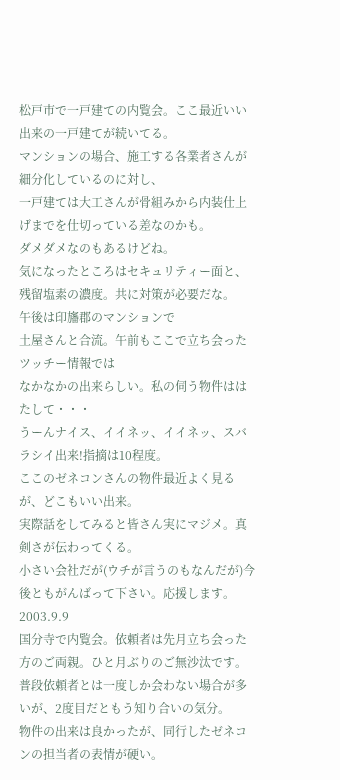松戸市で一戸建ての内覧会。ここ最近いい出来の一戸建てが続いてる。
マンションの場合、施工する各業者さんが細分化しているのに対し、
一戸建ては大工さんが骨組みから内装仕上げまでを仕切っている差なのかも。
ダメダメなのもあるけどね。
気になったところはセキュリティー面と、
残留塩素の濃度。共に対策が必要だな。
午後は印旛郡のマンションで
土屋さんと合流。午前もここで立ち会ったツッチー情報では
なかなかの出来らしい。私の伺う物件ははたして・・・
うーんナイス、イイネッ、イイネッ、スバラシイ出来!指摘は10程度。
ここのゼネコンさんの物件最近よく見るが、どこもいい出来。
実際話をしてみると皆さん実にマジメ。真剣さが伝わってくる。
小さい会社だが(ウチが言うのもなんだが)今後ともがんばって下さい。応援します。
2003.9.9
国分寺で内覧会。依頼者は先月立ち会った方のご両親。ひと月ぶりのご無沙汰です。
普段依頼者とは一度しか会わない場合が多いが、2度目だともう知り合いの気分。
物件の出来は良かったが、同行したゼネコンの担当者の表情が硬い。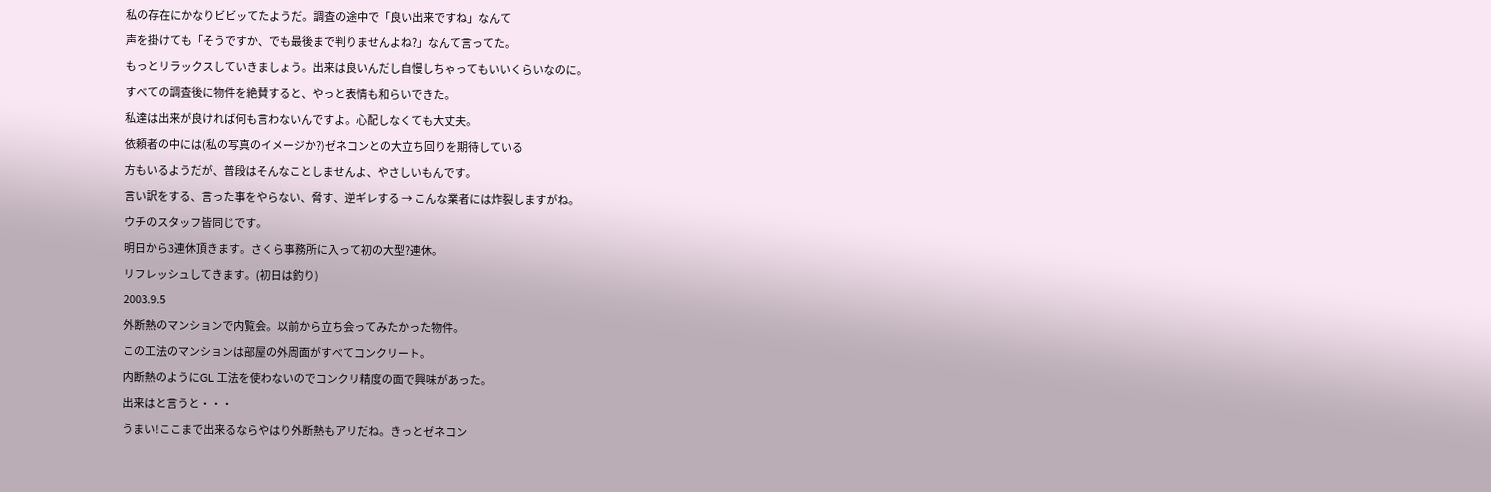私の存在にかなりビビッてたようだ。調査の途中で「良い出来ですね」なんて
声を掛けても「そうですか、でも最後まで判りませんよね?」なんて言ってた。
もっとリラックスしていきましょう。出来は良いんだし自慢しちゃってもいいくらいなのに。
すべての調査後に物件を絶賛すると、やっと表情も和らいできた。
私達は出来が良ければ何も言わないんですよ。心配しなくても大丈夫。
依頼者の中には(私の写真のイメージか?)ゼネコンとの大立ち回りを期待している
方もいるようだが、普段はそんなことしませんよ、やさしいもんです。
言い訳をする、言った事をやらない、脅す、逆ギレする → こんな業者には炸裂しますがね。
ウチのスタッフ皆同じです。
明日から3連休頂きます。さくら事務所に入って初の大型?連休。
リフレッシュしてきます。(初日は釣り)
2003.9.5
外断熱のマンションで内覧会。以前から立ち会ってみたかった物件。
この工法のマンションは部屋の外周面がすべてコンクリート。
内断熱のようにGL 工法を使わないのでコンクリ精度の面で興味があった。
出来はと言うと・・・
うまい!ここまで出来るならやはり外断熱もアリだね。きっとゼネコン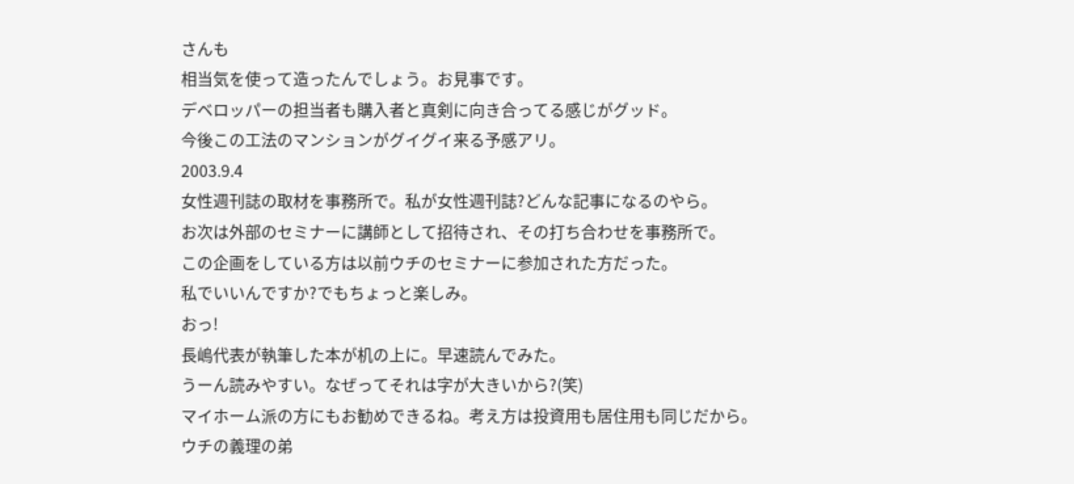さんも
相当気を使って造ったんでしょう。お見事です。
デベロッパーの担当者も購入者と真剣に向き合ってる感じがグッド。
今後この工法のマンションがグイグイ来る予感アリ。
2003.9.4
女性週刊誌の取材を事務所で。私が女性週刊誌?どんな記事になるのやら。
お次は外部のセミナーに講師として招待され、その打ち合わせを事務所で。
この企画をしている方は以前ウチのセミナーに参加された方だった。
私でいいんですか?でもちょっと楽しみ。
おっ!
長嶋代表が執筆した本が机の上に。早速読んでみた。
うーん読みやすい。なぜってそれは字が大きいから?(笑)
マイホーム派の方にもお勧めできるね。考え方は投資用も居住用も同じだから。
ウチの義理の弟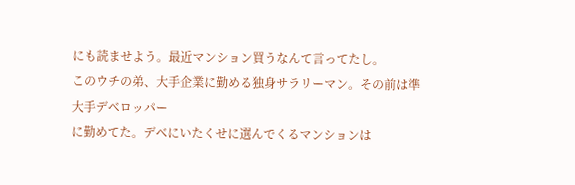にも読ませよう。最近マンション買うなんて言ってたし。
このウチの弟、大手企業に勤める独身サラリーマン。その前は準大手デベロッパー
に勤めてた。デベにいたくせに選んでくるマンションは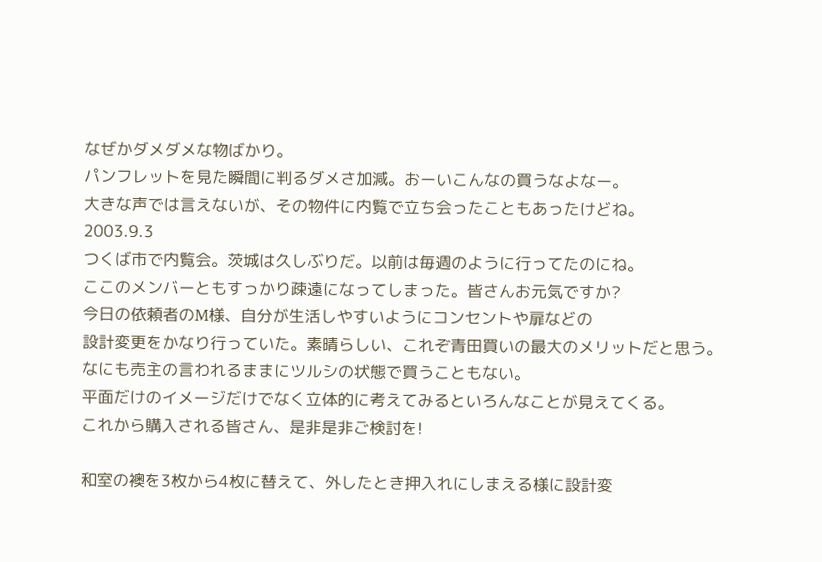なぜかダメダメな物ばかり。
パンフレットを見た瞬間に判るダメさ加減。おーいこんなの買うなよなー。
大きな声では言えないが、その物件に内覧で立ち会ったこともあったけどね。
2003.9.3
つくば市で内覧会。茨城は久しぶりだ。以前は毎週のように行ってたのにね。
ここのメンバーともすっかり疎遠になってしまった。皆さんお元気ですか?
今日の依頼者のM様、自分が生活しやすいようにコンセントや扉などの
設計変更をかなり行っていた。素晴らしい、これぞ青田買いの最大のメリットだと思う。
なにも売主の言われるままにツルシの状態で買うこともない。
平面だけのイメージだけでなく立体的に考えてみるといろんなことが見えてくる。
これから購入される皆さん、是非是非ご検討を!

和室の襖を3枚から4枚に替えて、外したとき押入れにしまえる様に設計変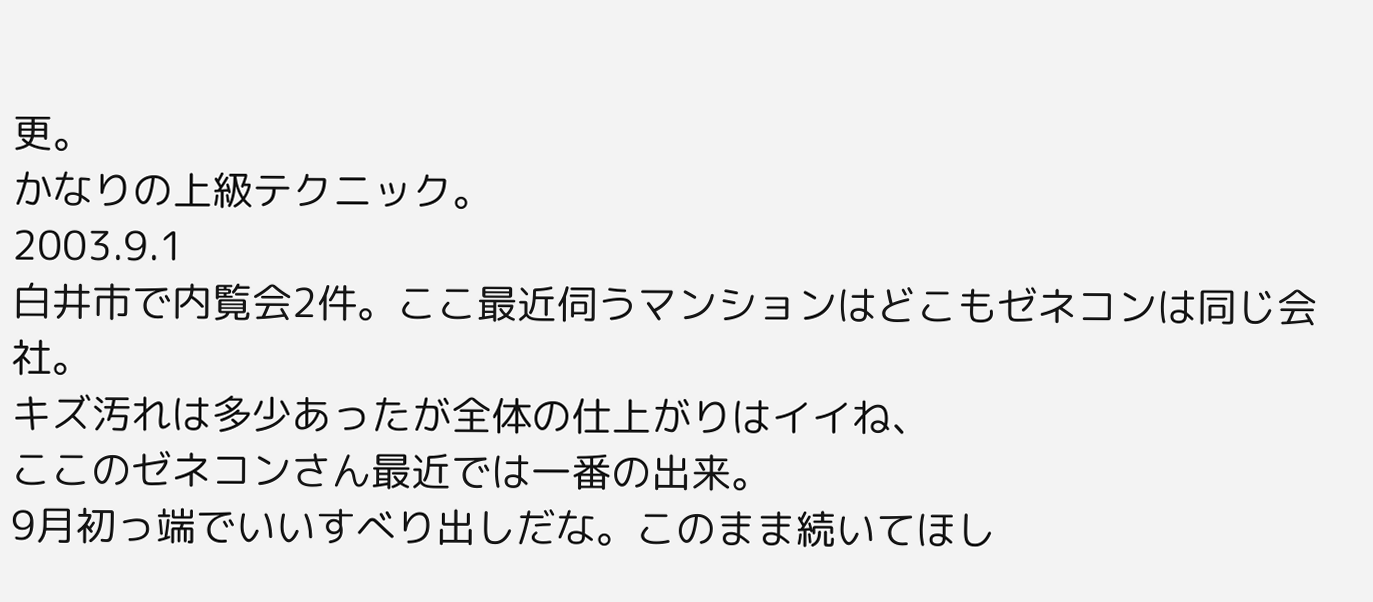更。
かなりの上級テクニック。
2003.9.1
白井市で内覧会2件。ここ最近伺うマンションはどこもゼネコンは同じ会社。
キズ汚れは多少あったが全体の仕上がりはイイね、
ここのゼネコンさん最近では一番の出来。
9月初っ端でいいすべり出しだな。このまま続いてほし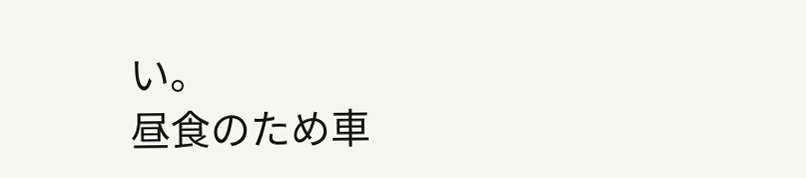い。
昼食のため車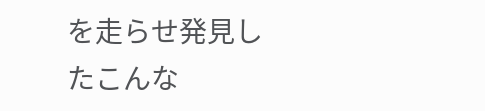を走らせ発見したこんな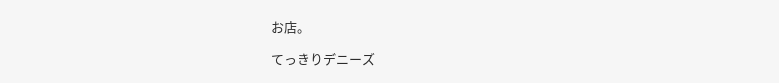お店。

てっきりデニーズ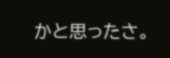かと思ったさ。